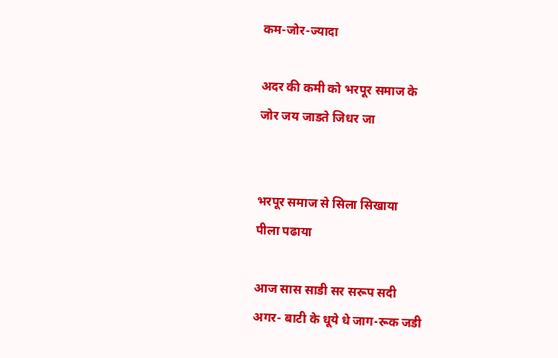कम-जोर-ज्यादा

अदर की कमी को भरपूर समाज के
जोर जय जाडते जिधर जा


भरपूर समाज से सिला सिखाया
पीला पढाया

आज सास साडी सर सरूप सदी
अगर- बाटी के धूये धे जाग-रूक जडी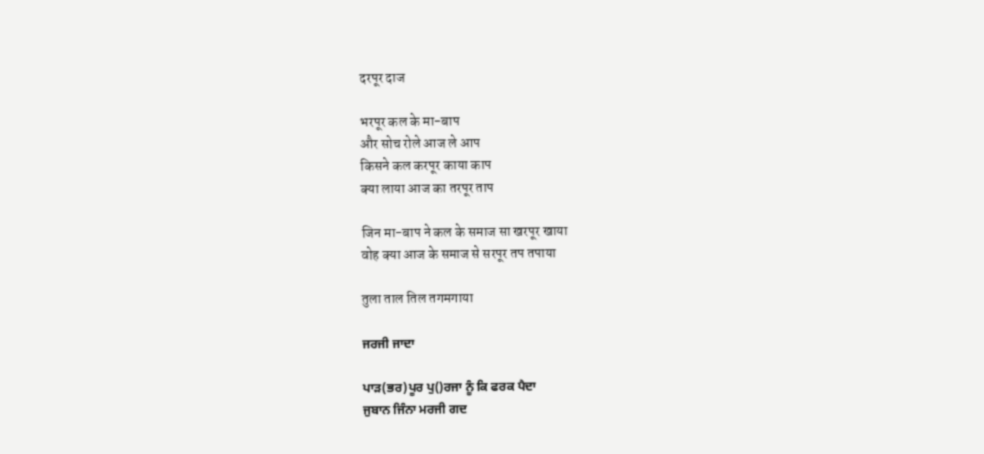दरपूर दाज

भरपूर कल के मा-बाप
और सोच रोले आज ले आप
किसने कल करपूर काया काप
क्या लाया आज का तरपूर ताप

जिन मा-बाप ने कल के समाज सा खरपूर खाया
वोह क्या आज के समाज से सरपूर तप तपाया

तुला ताल तिल तगमगाया

ਜਰਜੀ ਜਾਦਾ

ਪਾੜ(ਭਰ)ਪੂਰ ਪੁ()ਰਜਾ ਨੂੰ ਕਿ ਫਰਕ ਪੈਦਾ
ਜੁਬਾਨ ਜਿੰਨਾ ਮਰਜੀ ਗਦ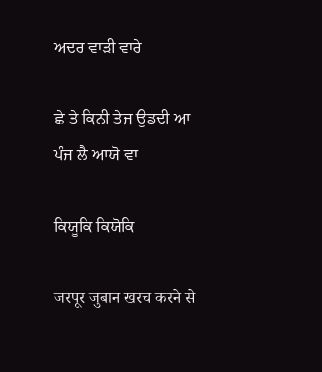ਅਦਰ ਵਾੜੀ ਵਾਰੇ

ਛੇ ਤੇ ਕਿਨੀ ਤੇਜ ਉਡਦੀ ਆ
ਪੰਜ ਲੈ ਆਯੋ ਵਾ

ਕਿਯੂਕਿ ਕਿਯੋਕਿ

जरपूर जुबान खरच करने से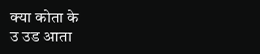क्या कोता के
उ उड आता